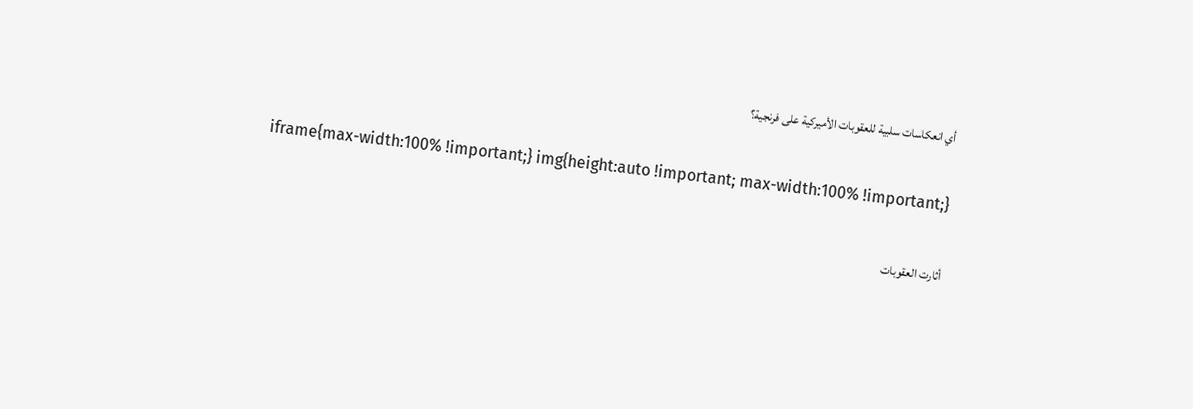أي انعكاسات سلبية للعقوبات الأميركية على فرنجية؟

iframe{max-width:100% !important;} img{height:auto !important; max-width:100% !important;}

أثارت العقوبات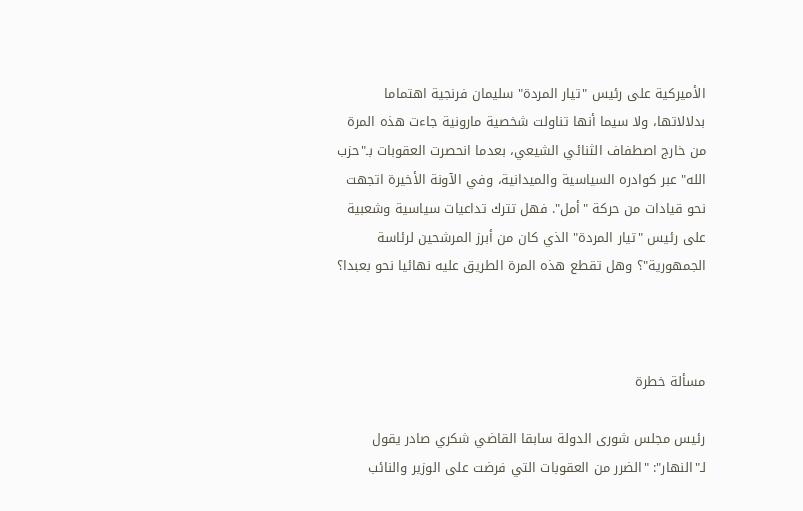الأميركية على رئيس "تيار المردة" سليمان فرنجية اهتماما بدلالاتها، ولا سيما أنها تناولت شخصية مارونية جاءت هذه المرة من خارج اصطفاف الثنائي الشيعي، بعدما انحصرت العقوبات بـ"حزب الله" عبر كوادره السياسية والميدانية، وفي الآونة الأخيرة اتجهت نحو قيادات من حركة "أمل". فهل تترك تداعيات سياسية وشعبية على رئيس "تيار المردة" الذي كان من أبرز المرشحين لرئاسة الجمهورية"؟ وهل تقطع هذه المرة الطريق عليه نهائيا نحو بعبدا؟



مسألة خطرة

رئيس مجلس شورى الدولة سابقا القاضي شكري صادر يقول لـ"النهار": "الضرر من العقوبات التي فرضت على الوزير والنائب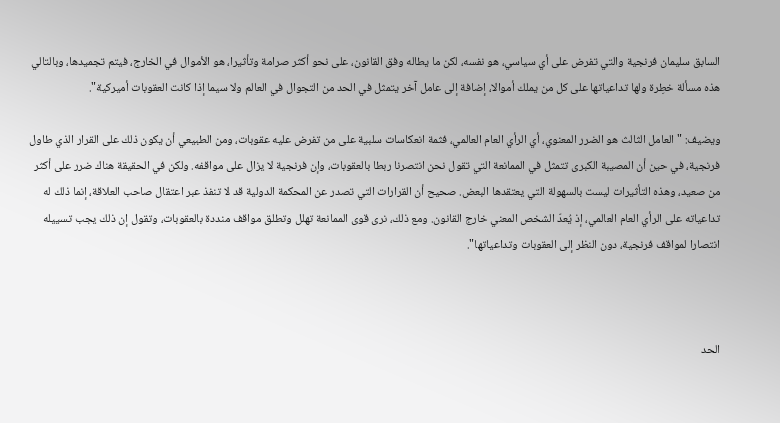السابق سليمان فرنجية والتي تفرض على أي سياسي، هو نفسه، لكن ما يطاله وفق القانون، على نحو أكثر صرامة وتأثيرا، هو الأموال في الخارج، فيتم تجميدها، وبالتالي هذه مسألة خطِرة ولها تداعياتها على كل من يملك أموالا، إضافة إلى عامل آخر يتمثل في الحد من التجوال في العالم ولا سيما إذا كانت العقوبات أميركية".

ويضيف: "العامل الثالث هو الضرر المعنوي، أي الرأي العام العالمي، فثمة انعكاسات سلبية على من تفرض عليه عقوبات، ومن الطبيعي أن يكون ذلك على القرار الذي طاول فرنجية، في حين أن المصيبة الكبرى تتمثل في الممانعة التي تقول نحن انتصرنا ربطا بالعقوبات، وإن فرنجية لا يزال على مواقفه. ولكن في الحقيقة هناك ضرر على أكثر من صعيد، وهذه التأثيرات ليست بالسهولة التي يعتقدها البعض. صحيح أن القرارات التي تصدر عن المحكمة الدولية قد لا تنفذ عبر اعتقال صاحب العلاقة، إنما ذلك له تداعياته على الرأي العام العالمي، إذ يُعدّ الشخص المعني خارج القانون. ومع ذلك، نرى قوى الممانعة تهلل وتطلق مواقف منددة بالعقوبات، وتقول إن ذلك يجب تسييله انتصارا لمواقف فرنجية، دون النظر إلى العقوبات وتداعياتها".



الحد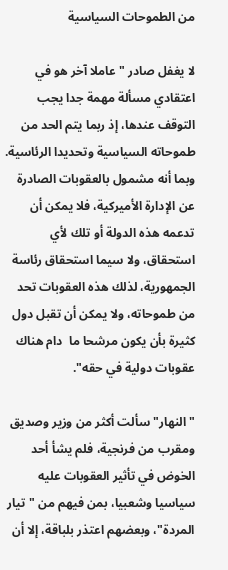من الطموحات السياسية

لا يغفل صادر "عاملا آخر هو في اعتقادي مسألة مهمة جدا يجب التوقف عندها، إذ ربما يتم الحد من طموحاته السياسية وتحديدا الرئاسية. وبما أنه مشمول بالعقوبات الصادرة عن الإدارة الأميركية، فلا يمكن أن تدعمه هذه الدولة أو تلك لأي استحقاق، ولا سيما استحقاق رئاسة الجمهورية، لذلك هذه العقوبات تحد من طموحاته، ولا يمكن أن تقبل دول كثيرة بأن يكون مرشحا ما  دام هناك عقوبات دولية في حقه".

"النهار" سألت أكثر من وزير وصديق ومقرب من فرنجية، فلم يشأ أحد الخوض في تأثير العقوبات عليه سياسيا وشعبيا، بمن فيهم من "تيار المردة"، وبعضهم اعتذر بلباقة، إلا أن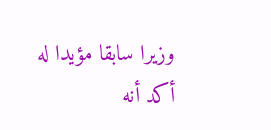وزيرا سابقا مؤيدا له أكد أنه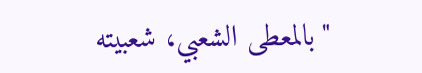"بالمعطى الشعبي، شعبيته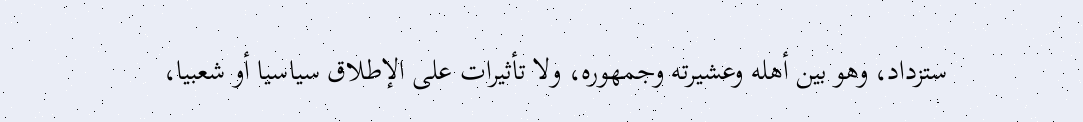ستزداد، وهو بين أهله وعشيرته وجمهوره، ولا تأثيرات على الإطلاق سياسيا أو شعبيا،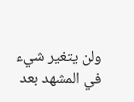ولن يتغير شيء في المشهد بعد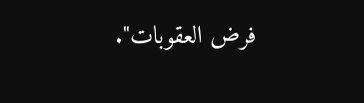فرض العقوبات".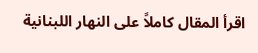اقرأ المقال كاملاً على النهار اللبنانية